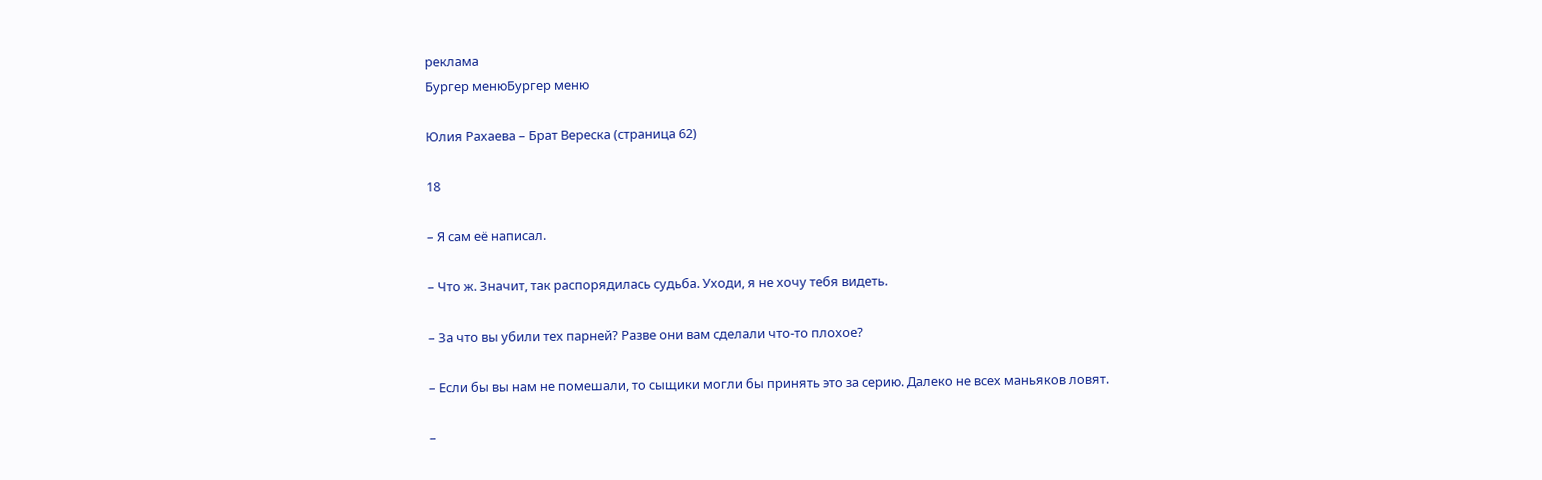реклама
Бургер менюБургер меню

Юлия Рахаева – Брат Вереска (страница 62)

18

– Я сам её написал.

– Что ж. Значит, так распорядилась судьба. Уходи, я не хочу тебя видеть.

– За что вы убили тех парней? Разве они вам сделали что-то плохое?

– Если бы вы нам не помешали, то сыщики могли бы принять это за серию. Далеко не всех маньяков ловят.

–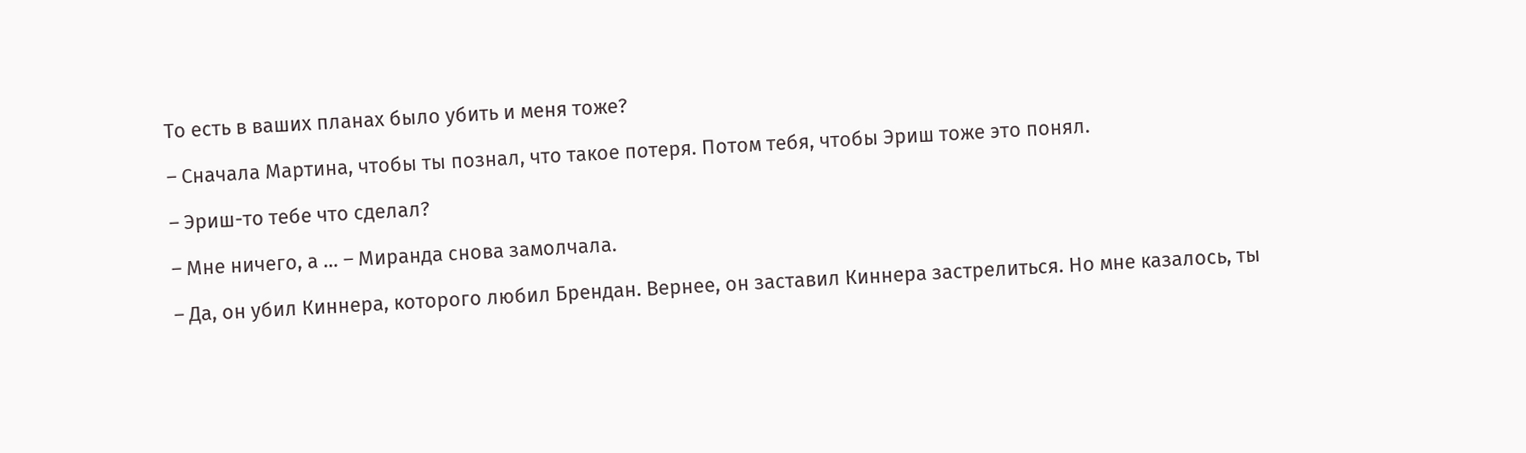То есть в ваших планах было убить и меня тоже?

– Сначала Мартина, чтобы ты познал, что такое потеря. Потом тебя, чтобы Эриш тоже это понял.

– Эриш-то тебе что сделал?

– Мне ничего, а … – Миранда снова замолчала.

– Да, он убил Киннера, которого любил Брендан. Вернее, он заставил Киннера застрелиться. Но мне казалось, ты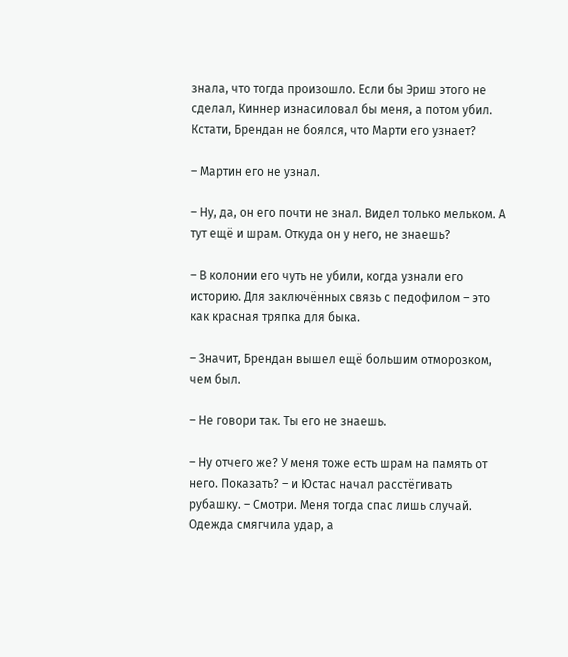знала, что тогда произошло. Если бы Эриш этого не сделал, Киннер изнасиловал бы меня, а потом убил. Кстати, Брендан не боялся, что Марти его узнает?

– Мартин его не узнал.

– Ну, да, он его почти не знал. Видел только мельком. А тут ещё и шрам. Откуда он у него, не знаешь?

– В колонии его чуть не убили, когда узнали его историю. Для заключённых связь с педофилом – это как красная тряпка для быка.

– Значит, Брендан вышел ещё большим отморозком, чем был.

– Не говори так. Ты его не знаешь.

– Ну отчего же? У меня тоже есть шрам на память от него. Показать? – и Юстас начал расстёгивать рубашку. – Смотри. Меня тогда спас лишь случай. Одежда смягчила удар, а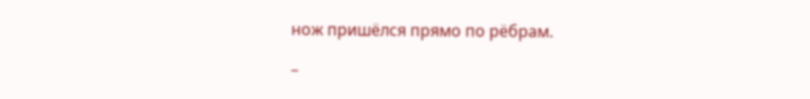нож пришёлся прямо по рёбрам.

–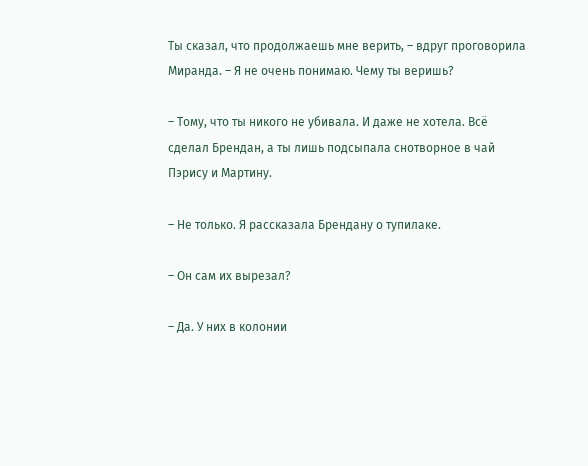Ты сказал, что продолжаешь мне верить, – вдруг проговорила Миранда. – Я не очень понимаю. Чему ты веришь?

– Тому, что ты никого не убивала. И даже не хотела. Всё сделал Брендан, а ты лишь подсыпала снотворное в чай Пэрису и Мартину.

– Не только. Я рассказала Брендану о тупилаке.

– Он сам их вырезал?

– Да. У них в колонии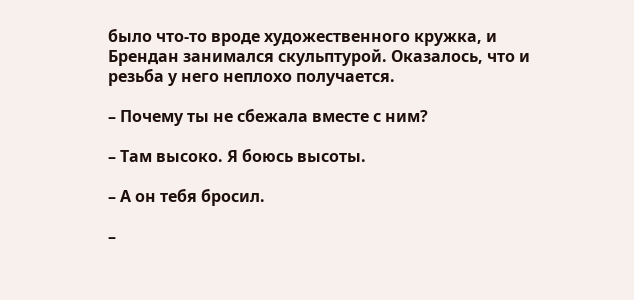было что-то вроде художественного кружка, и Брендан занимался скульптурой. Оказалось, что и резьба у него неплохо получается.

– Почему ты не сбежала вместе с ним?

– Там высоко. Я боюсь высоты.

– А он тебя бросил.

–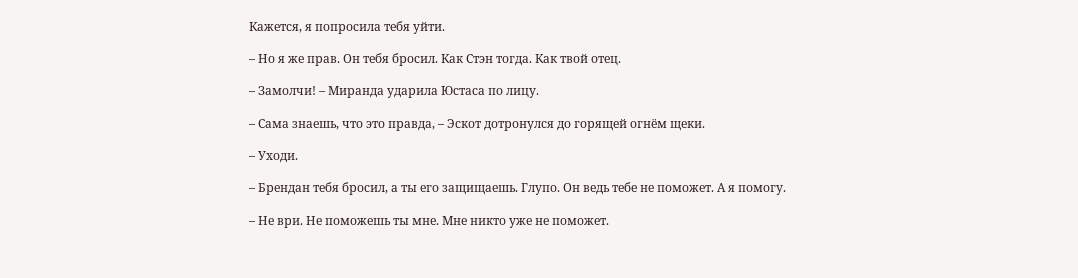Кажется, я попросила тебя уйти.

– Но я же прав. Он тебя бросил. Как Стэн тогда. Как твой отец.

– Замолчи! – Миранда ударила Юстаса по лицу.

– Сама знаешь, что это правда, – Эскот дотронулся до горящей огнём щеки.

– Уходи.

– Брендан тебя бросил, а ты его защищаешь. Глупо. Он ведь тебе не поможет. А я помогу.

– Не ври. Не поможешь ты мне. Мне никто уже не поможет.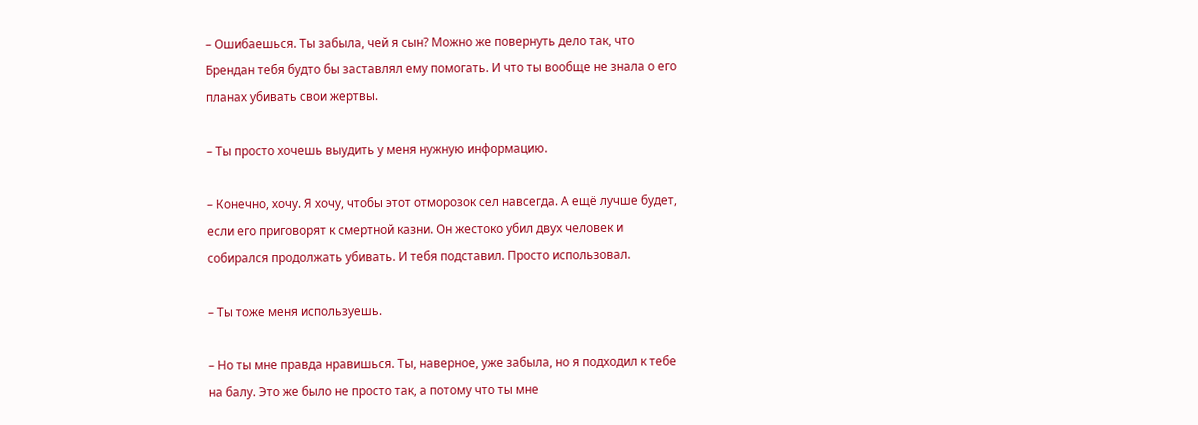– Ошибаешься. Ты забыла, чей я сын? Можно же повернуть дело так, что Брендан тебя будто бы заставлял ему помогать. И что ты вообще не знала о его планах убивать свои жертвы.

– Ты просто хочешь выудить у меня нужную информацию.

– Конечно, хочу. Я хочу, чтобы этот отморозок сел навсегда. А ещё лучше будет, если его приговорят к смертной казни. Он жестоко убил двух человек и собирался продолжать убивать. И тебя подставил. Просто использовал.

– Ты тоже меня используешь.

– Но ты мне правда нравишься. Ты, наверное, уже забыла, но я подходил к тебе на балу. Это же было не просто так, а потому что ты мне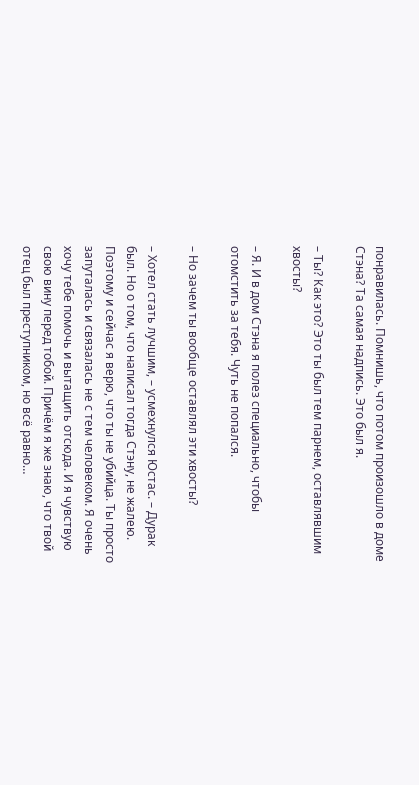понравилась. Помнишь, что потом произошло в доме Стэна? Та самая надпись. Это был я.

– Ты? Как это? Это ты был тем парнем, оставлявшим хвосты?

– Я. И в дом Стэна я полез специально, чтобы отомстить за тебя. Чуть не попался.

– Но зачем ты вообще оставлял эти хвосты?

– Хотел стать лучшим, – усмехнулся Юстас. – Дурак был. Но о том, что написал тогда Стэну, не жалею. Поэтому и сейчас я верю, что ты не убийца. Ты просто запуталась и связалась не с тем человеком. Я очень хочу тебе помочь и вытащить отсюда. И я чувствую свою вину перед тобой. Причём я же знаю, что твой отец был преступником, но всё равно…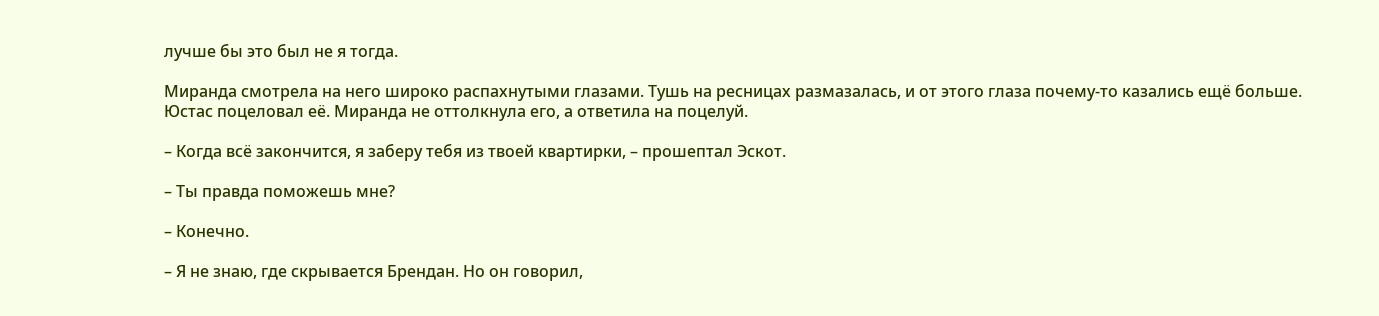лучше бы это был не я тогда.

Миранда смотрела на него широко распахнутыми глазами. Тушь на ресницах размазалась, и от этого глаза почему-то казались ещё больше. Юстас поцеловал её. Миранда не оттолкнула его, а ответила на поцелуй.

– Когда всё закончится, я заберу тебя из твоей квартирки, – прошептал Эскот.

– Ты правда поможешь мне?

– Конечно.

– Я не знаю, где скрывается Брендан. Но он говорил,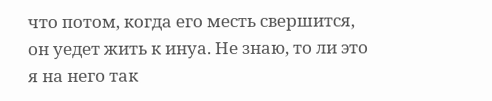что потом, когда его месть свершится, он уедет жить к инуа. Не знаю, то ли это я на него так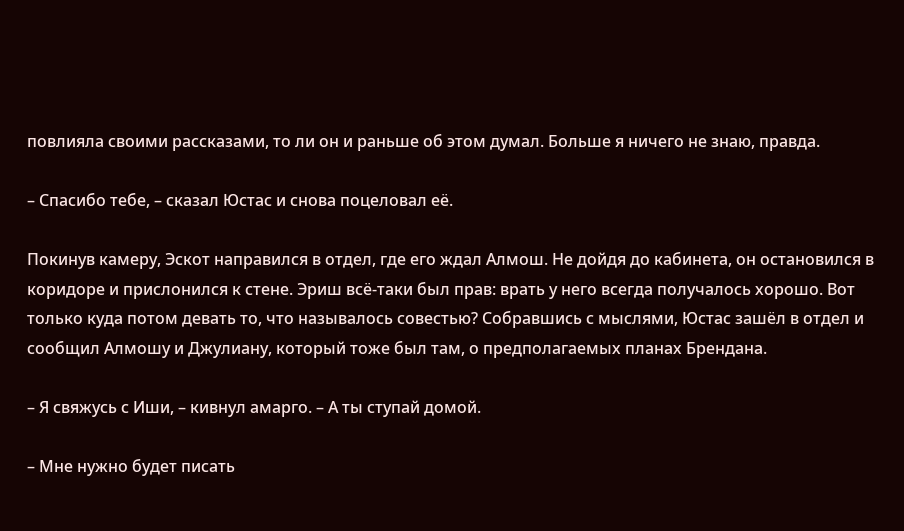повлияла своими рассказами, то ли он и раньше об этом думал. Больше я ничего не знаю, правда.

– Спасибо тебе, – сказал Юстас и снова поцеловал её.

Покинув камеру, Эскот направился в отдел, где его ждал Алмош. Не дойдя до кабинета, он остановился в коридоре и прислонился к стене. Эриш всё-таки был прав: врать у него всегда получалось хорошо. Вот только куда потом девать то, что называлось совестью? Собравшись с мыслями, Юстас зашёл в отдел и сообщил Алмошу и Джулиану, который тоже был там, о предполагаемых планах Брендана.

– Я свяжусь с Иши, – кивнул амарго. – А ты ступай домой.

– Мне нужно будет писать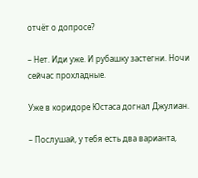отчёт о допросе?

– Нет. Иди уже. И рубашку застегни. Ночи сейчас прохладные.

Уже в коридоре Юстаса догнал Джулиан.

– Послушай, у тебя есть два варианта,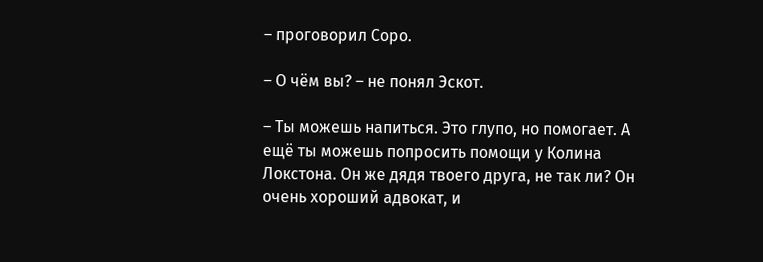– проговорил Соро.

– О чём вы? – не понял Эскот.

– Ты можешь напиться. Это глупо, но помогает. А ещё ты можешь попросить помощи у Колина Локстона. Он же дядя твоего друга, не так ли? Он очень хороший адвокат, и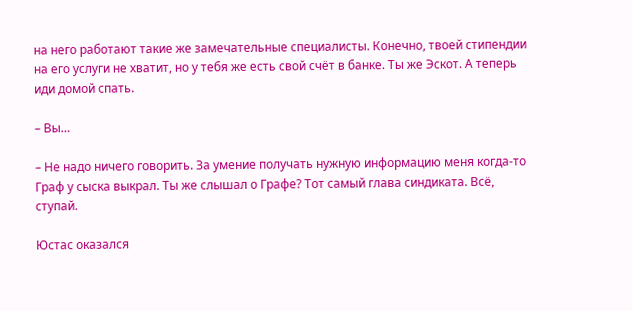на него работают такие же замечательные специалисты. Конечно, твоей стипендии на его услуги не хватит, но у тебя же есть свой счёт в банке. Ты же Эскот. А теперь иди домой спать.

– Вы…

– Не надо ничего говорить. За умение получать нужную информацию меня когда-то Граф у сыска выкрал. Ты же слышал о Графе? Тот самый глава синдиката. Всё, ступай.

Юстас оказался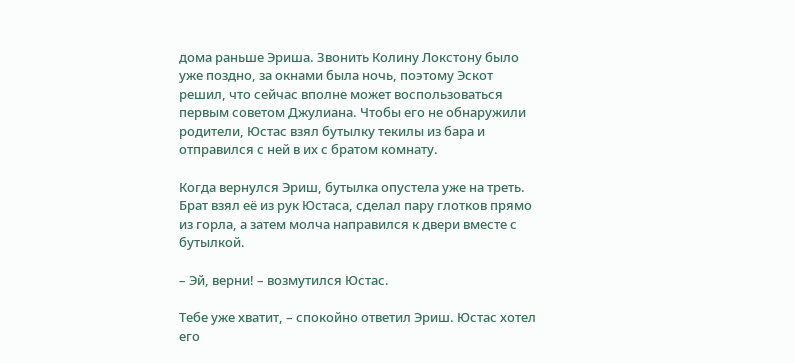дома раньше Эриша. Звонить Колину Локстону было уже поздно, за окнами была ночь, поэтому Эскот решил, что сейчас вполне может воспользоваться первым советом Джулиана. Чтобы его не обнаружили родители, Юстас взял бутылку текилы из бара и отправился с ней в их с братом комнату.

Когда вернулся Эриш, бутылка опустела уже на треть. Брат взял её из рук Юстаса, сделал пару глотков прямо из горла, а затем молча направился к двери вместе с бутылкой.

– Эй, верни! – возмутился Юстас.

Тебе уже хватит, – спокойно ответил Эриш. Юстас хотел его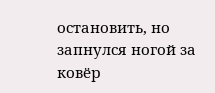остановить, но запнулся ногой за ковёр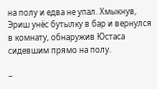на полу и едва не упал. Хмыкнув, Эриш унёс бутылку в бар и вернулся в комнату, обнаружив Юстаса сидевшим прямо на полу.

–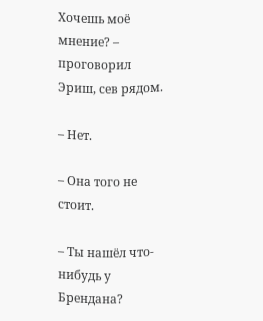Хочешь моё мнение? – проговорил Эриш, сев рядом.

– Нет.

– Она того не стоит.

– Ты нашёл что-нибудь у Брендана?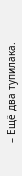– Ещё два тупилака.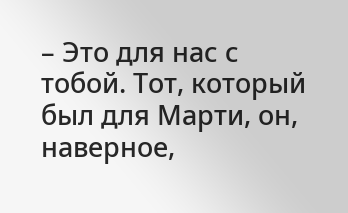– Это для нас с тобой. Тот, который был для Марти, он, наверное,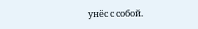унёс с собой.